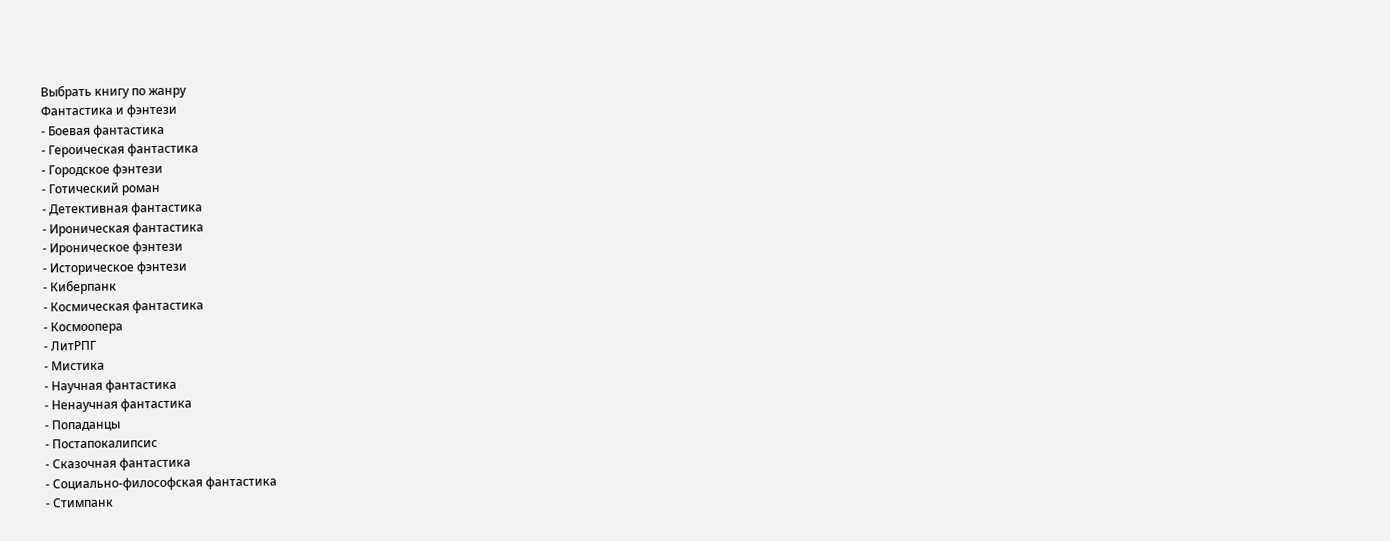Выбрать книгу по жанру
Фантастика и фэнтези
- Боевая фантастика
- Героическая фантастика
- Городское фэнтези
- Готический роман
- Детективная фантастика
- Ироническая фантастика
- Ироническое фэнтези
- Историческое фэнтези
- Киберпанк
- Космическая фантастика
- Космоопера
- ЛитРПГ
- Мистика
- Научная фантастика
- Ненаучная фантастика
- Попаданцы
- Постапокалипсис
- Сказочная фантастика
- Социально-философская фантастика
- Стимпанк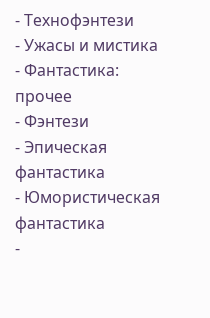- Технофэнтези
- Ужасы и мистика
- Фантастика: прочее
- Фэнтези
- Эпическая фантастика
- Юмористическая фантастика
-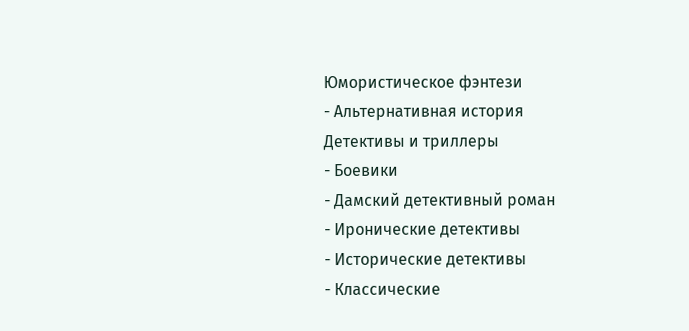Юмористическое фэнтези
- Альтернативная история
Детективы и триллеры
- Боевики
- Дамский детективный роман
- Иронические детективы
- Исторические детективы
- Классические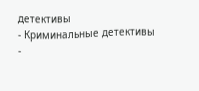детективы
- Криминальные детективы
-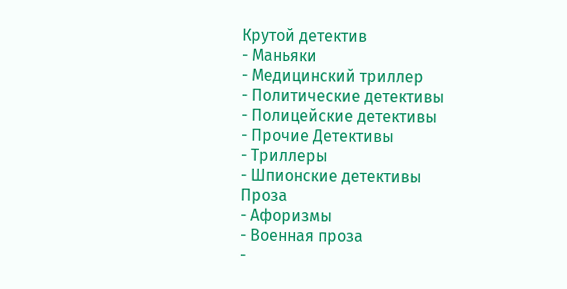Крутой детектив
- Маньяки
- Медицинский триллер
- Политические детективы
- Полицейские детективы
- Прочие Детективы
- Триллеры
- Шпионские детективы
Проза
- Афоризмы
- Военная проза
-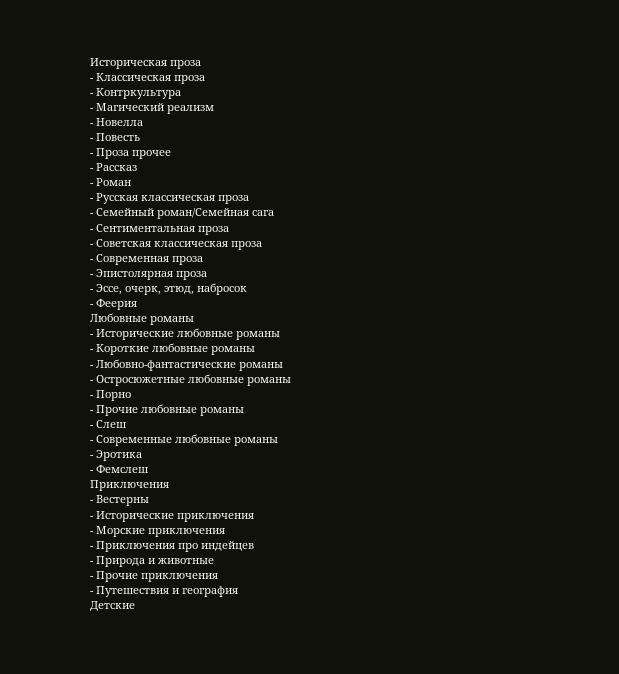Историческая проза
- Классическая проза
- Контркультура
- Магический реализм
- Новелла
- Повесть
- Проза прочее
- Рассказ
- Роман
- Русская классическая проза
- Семейный роман/Семейная сага
- Сентиментальная проза
- Советская классическая проза
- Современная проза
- Эпистолярная проза
- Эссе, очерк, этюд, набросок
- Феерия
Любовные романы
- Исторические любовные романы
- Короткие любовные романы
- Любовно-фантастические романы
- Остросюжетные любовные романы
- Порно
- Прочие любовные романы
- Слеш
- Современные любовные романы
- Эротика
- Фемслеш
Приключения
- Вестерны
- Исторические приключения
- Морские приключения
- Приключения про индейцев
- Природа и животные
- Прочие приключения
- Путешествия и география
Детские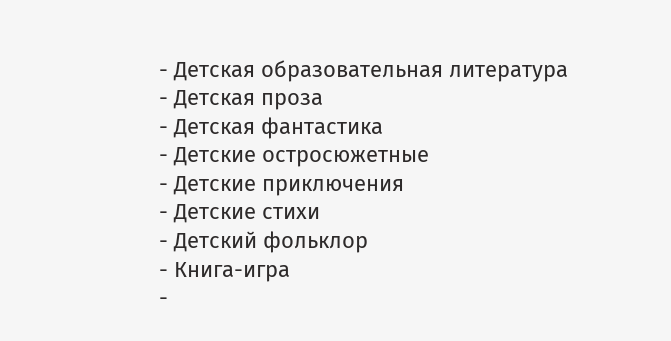- Детская образовательная литература
- Детская проза
- Детская фантастика
- Детские остросюжетные
- Детские приключения
- Детские стихи
- Детский фольклор
- Книга-игра
-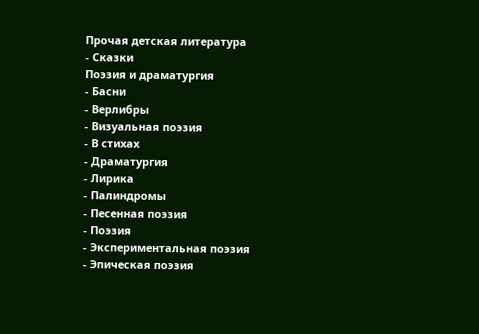Прочая детская литература
- Сказки
Поэзия и драматургия
- Басни
- Верлибры
- Визуальная поэзия
- В стихах
- Драматургия
- Лирика
- Палиндромы
- Песенная поэзия
- Поэзия
- Экспериментальная поэзия
- Эпическая поэзия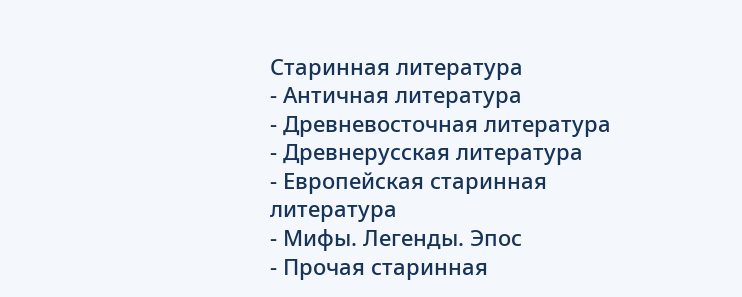Старинная литература
- Античная литература
- Древневосточная литература
- Древнерусская литература
- Европейская старинная литература
- Мифы. Легенды. Эпос
- Прочая старинная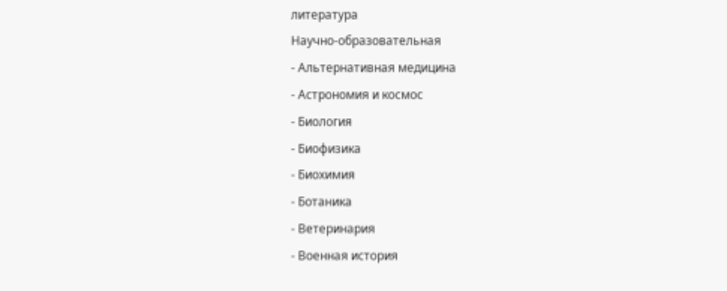литература
Научно-образовательная
- Альтернативная медицина
- Астрономия и космос
- Биология
- Биофизика
- Биохимия
- Ботаника
- Ветеринария
- Военная история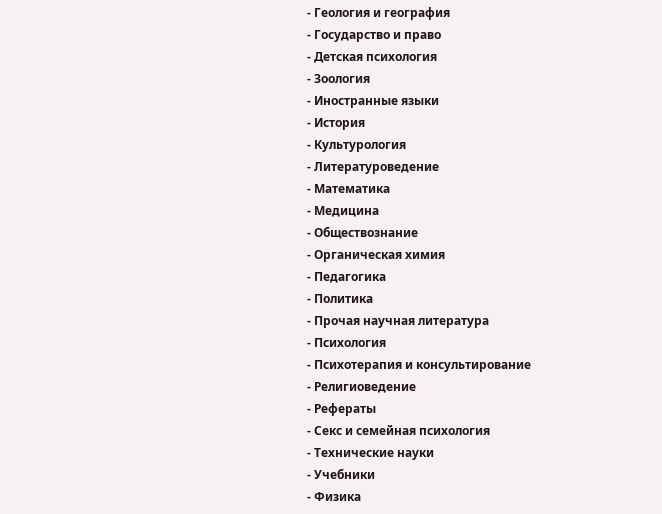- Геология и география
- Государство и право
- Детская психология
- Зоология
- Иностранные языки
- История
- Культурология
- Литературоведение
- Математика
- Медицина
- Обществознание
- Органическая химия
- Педагогика
- Политика
- Прочая научная литература
- Психология
- Психотерапия и консультирование
- Религиоведение
- Рефераты
- Секс и семейная психология
- Технические науки
- Учебники
- Физика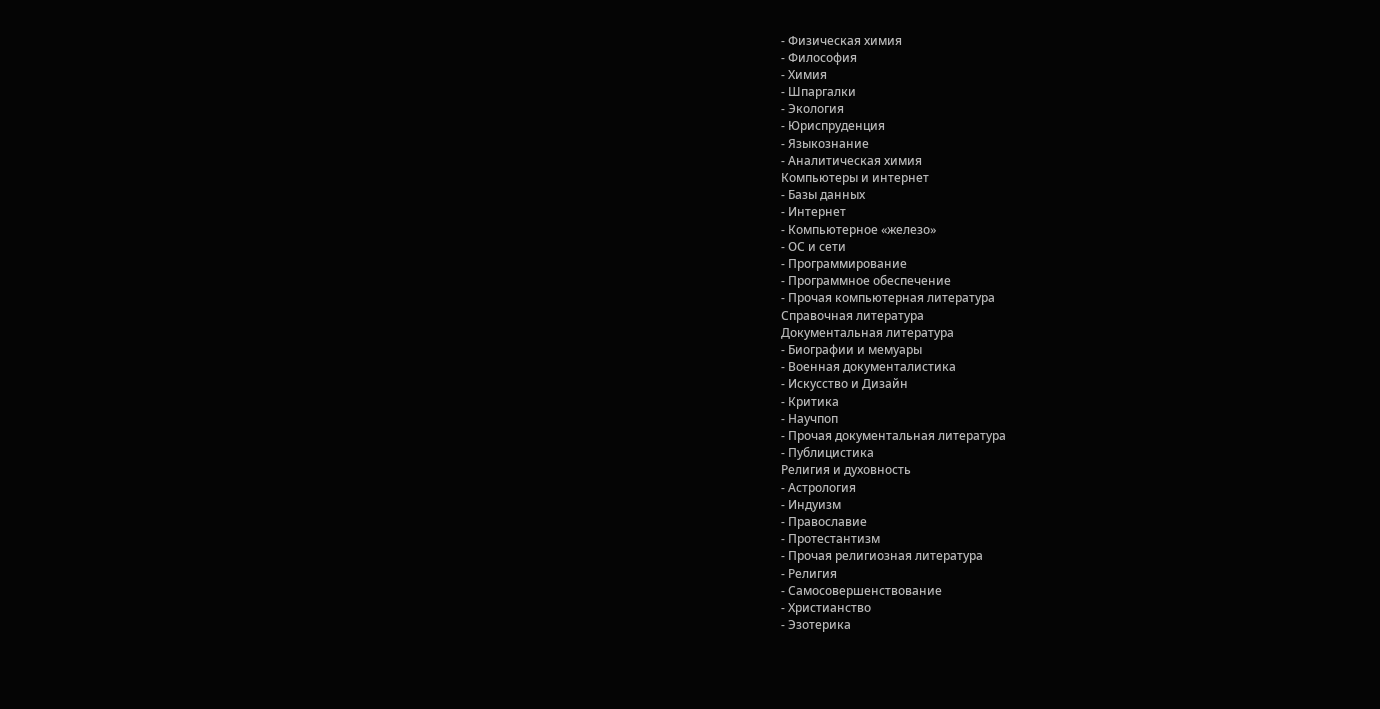- Физическая химия
- Философия
- Химия
- Шпаргалки
- Экология
- Юриспруденция
- Языкознание
- Аналитическая химия
Компьютеры и интернет
- Базы данных
- Интернет
- Компьютерное «железо»
- ОС и сети
- Программирование
- Программное обеспечение
- Прочая компьютерная литература
Справочная литература
Документальная литература
- Биографии и мемуары
- Военная документалистика
- Искусство и Дизайн
- Критика
- Научпоп
- Прочая документальная литература
- Публицистика
Религия и духовность
- Астрология
- Индуизм
- Православие
- Протестантизм
- Прочая религиозная литература
- Религия
- Самосовершенствование
- Христианство
- Эзотерика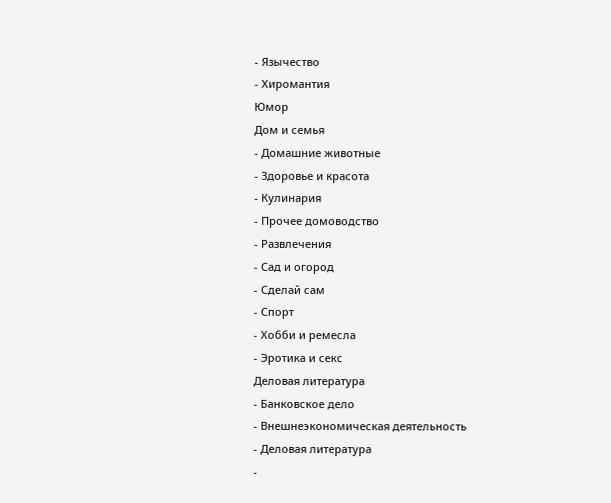- Язычество
- Хиромантия
Юмор
Дом и семья
- Домашние животные
- Здоровье и красота
- Кулинария
- Прочее домоводство
- Развлечения
- Сад и огород
- Сделай сам
- Спорт
- Хобби и ремесла
- Эротика и секс
Деловая литература
- Банковское дело
- Внешнеэкономическая деятельность
- Деловая литература
-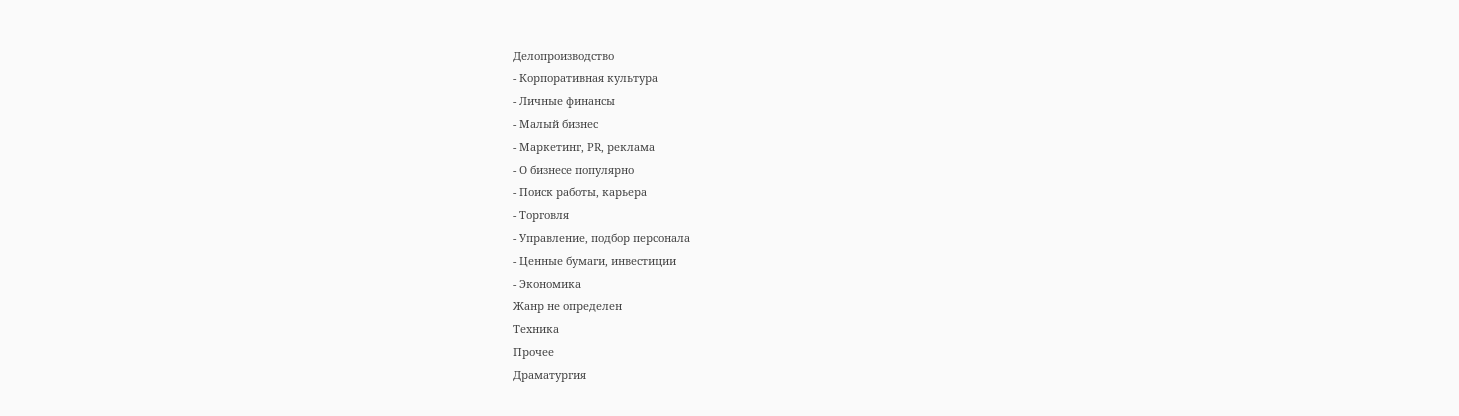Делопроизводство
- Корпоративная культура
- Личные финансы
- Малый бизнес
- Маркетинг, PR, реклама
- О бизнесе популярно
- Поиск работы, карьера
- Торговля
- Управление, подбор персонала
- Ценные бумаги, инвестиции
- Экономика
Жанр не определен
Техника
Прочее
Драматургия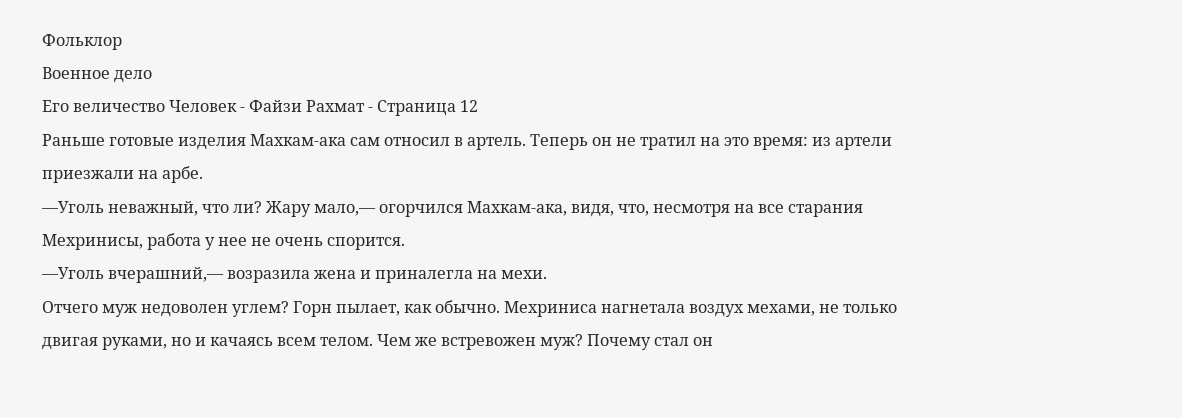Фольклор
Военное дело
Его величество Человек - Файзи Рахмат - Страница 12
Раньше готовые изделия Махкам-ака сам относил в артель. Теперь он не тратил на это время: из артели приезжали на арбе.
—Уголь неважный, что ли? Жару мало,— огорчился Махкам-ака, видя, что, несмотря на все старания Мехринисы, работа у нее не очень спорится.
—Уголь вчерашний,— возразила жена и приналегла на мехи.
Отчего муж недоволен углем? Горн пылает, как обычно. Мехриниса нагнетала воздух мехами, не только двигая руками, но и качаясь всем телом. Чем же встревожен муж? Почему стал он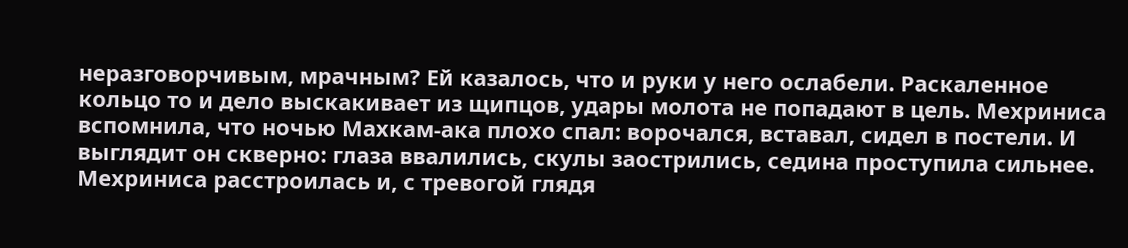неразговорчивым, мрачным? Ей казалось, что и руки у него ослабели. Раскаленное кольцо то и дело выскакивает из щипцов, удары молота не попадают в цель. Мехриниса вспомнила, что ночью Махкам-ака плохо спал: ворочался, вставал, сидел в постели. И выглядит он скверно: глаза ввалились, скулы заострились, седина проступила сильнее. Мехриниса расстроилась и, с тревогой глядя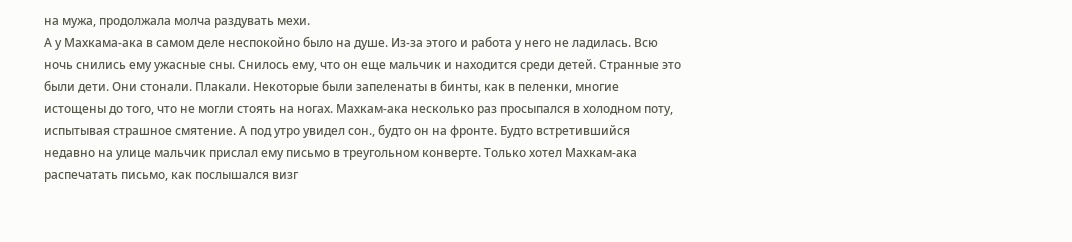на мужа, продолжала молча раздувать мехи.
А у Махкама-ака в самом деле неспокойно было на душе. Из-за этого и работа у него не ладилась. Всю ночь снились ему ужасные сны. Снилось ему, что он еще мальчик и находится среди детей. Странные это были дети. Они стонали. Плакали. Некоторые были запеленаты в бинты, как в пеленки, многие истощены до того, что не могли стоять на ногах. Махкам-ака несколько раз просыпался в холодном поту, испытывая страшное смятение. А под утро увидел сон., будто он на фронте. Будто встретившийся недавно на улице мальчик прислал ему письмо в треугольном конверте. Только хотел Махкам-ака распечатать письмо, как послышался визг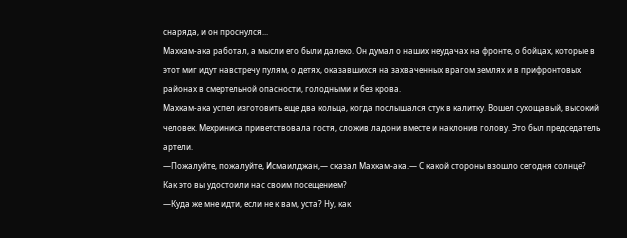снаряда, и он проснулся...
Махкам-ака работал, а мысли его были далеко. Он думал о наших неудачах на фронте, о бойцах, которые в этот миг идут навстречу пулям, о детях, оказавшихся на захваченных врагом землях и в прифронтовых районах в смертельной опасности, голодными и без крова.
Махкам-ака успел изготовить еще два кольца, когда послышался стук в калитку. Вошел сухощавый, высокий человек. Мехриниса приветствовала гостя, сложив ладони вместе и наклонив голову. Это был председатель артели.
—Пожалуйте, пожалуйте, Исмаилджан,— сказал Махкам-ака.— С какой стороны взошло сегодня солнце? Как это вы удостоили нас своим посещением?
—Куда же мне идти, если не к вам, уста? Ну, как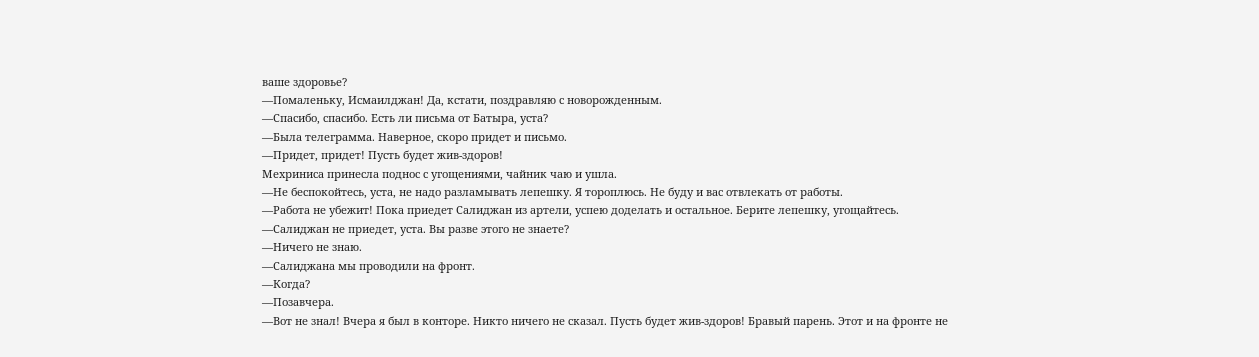ваше здоровье?
—Помаленьку, Исмаилджан! Да, кстати, поздравляю с новорожденным.
—Спасибо, спасибо. Есть ли письма от Батыра, уста?
—Была телеграмма. Наверное, скоро придет и письмо.
—Придет, придет! Пусть будет жив-здоров!
Мехриниса принесла поднос с угощениями, чайник чаю и ушла.
—Не беспокойтесь, уста, не надо разламывать лепешку. Я тороплюсь. Не буду и вас отвлекать от работы.
—Работа не убежит! Пока приедет Салиджан из артели, успею доделать и остальное. Берите лепешку, угощайтесь.
—Салиджан не приедет, уста. Вы разве этого не знаете?
—Ничего не знаю.
—Салиджана мы проводили на фронт.
—Когда?
—Позавчера.
—Вот не знал! Вчера я был в конторе. Никто ничего не сказал. Пусть будет жив-здоров! Бравый парень. Этот и на фронте не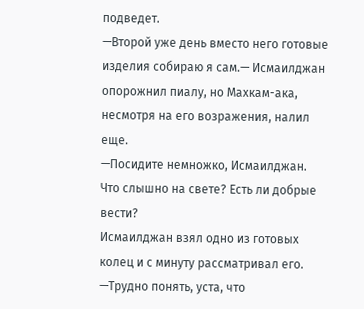подведет.
—Второй уже день вместо него готовые изделия собираю я сам.— Исмаилджан опорожнил пиалу, но Махкам-ака, несмотря на его возражения, налил еще.
—Посидите немножко, Исмаилджан. Что слышно на свете? Есть ли добрые вести?
Исмаилджан взял одно из готовых колец и с минуту рассматривал его.
—Трудно понять, уста, что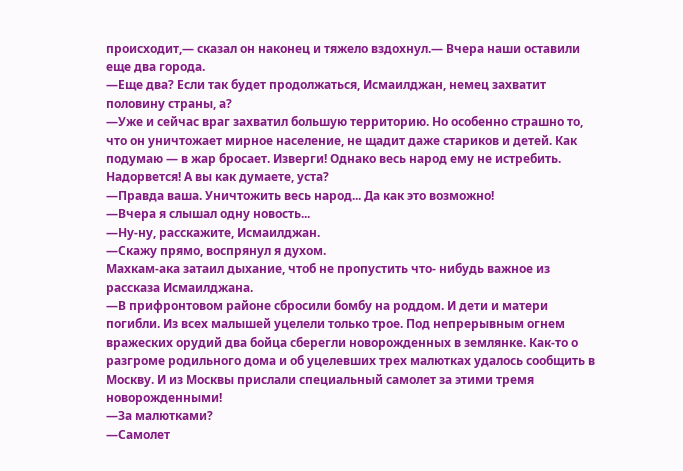происходит,— сказал он наконец и тяжело вздохнул.— Вчера наши оставили еще два города.
—Еще два? Если так будет продолжаться, Исмаилджан, немец захватит половину страны, а?
—Уже и сейчас враг захватил большую территорию. Но особенно страшно то, что он уничтожает мирное население, не щадит даже стариков и детей. Как подумаю — в жар бросает. Изверги! Однако весь народ ему не истребить. Надорвется! А вы как думаете, уста?
—Правда ваша. Уничтожить весь народ... Да как это возможно!
—Вчера я слышал одну новость...
—Ну-ну, расскажите, Исмаилджан.
—Скажу прямо, воспрянул я духом.
Махкам-ака затаил дыхание, чтоб не пропустить что- нибудь важное из рассказа Исмаилджана.
—В прифронтовом районе сбросили бомбу на роддом. И дети и матери погибли. Из всех малышей уцелели только трое. Под непрерывным огнем вражеских орудий два бойца сберегли новорожденных в землянке. Как-то о разгроме родильного дома и об уцелевших трех малютках удалось сообщить в Москву. И из Москвы прислали специальный самолет за этими тремя новорожденными!
—За малютками?
—Самолет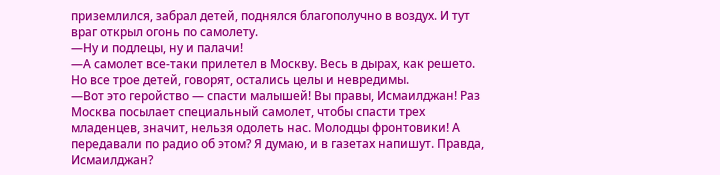приземлился, забрал детей, поднялся благополучно в воздух. И тут враг открыл огонь по самолету.
—Ну и подлецы, ну и палачи!
—А самолет все-таки прилетел в Москву. Весь в дырах, как решето. Но все трое детей, говорят, остались целы и невредимы.
—Вот это геройство — спасти малышей! Вы правы, Исмаилджан! Раз Москва посылает специальный самолет, чтобы спасти трех младенцев, значит, нельзя одолеть нас. Молодцы фронтовики! А передавали по радио об этом? Я думаю, и в газетах напишут. Правда, Исмаилджан?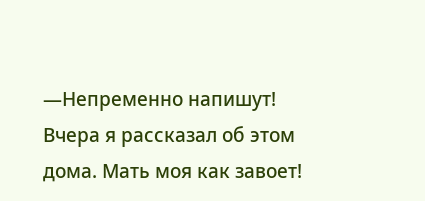—Непременно напишут! Вчера я рассказал об этом дома. Мать моя как завоет!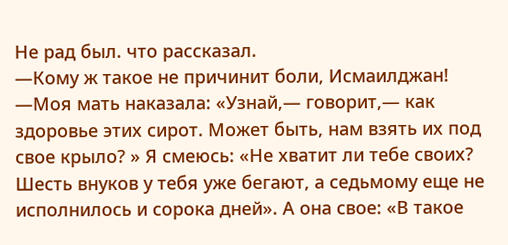Не рад был. что рассказал.
—Кому ж такое не причинит боли, Исмаилджан!
—Моя мать наказала: «Узнай,— говорит,— как здоровье этих сирот. Может быть, нам взять их под свое крыло? » Я смеюсь: «Не хватит ли тебе своих? Шесть внуков у тебя уже бегают, а седьмому еще не исполнилось и сорока дней». А она свое: «В такое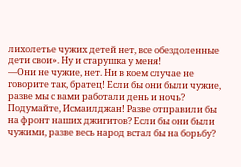лихолетье чужих детей нет, все обездоленные дети свои». Ну и старушка у меня!
—Они не чужие, нет. Ни в коем случае не говорите так, братец! Если бы они были чужие, разве мы с вами работали день и ночь? Подумайте, Исмаилджан! Разве отправили бы на фронт наших джигитов? Если бы они были чужими, разве весь народ встал бы на борьбу?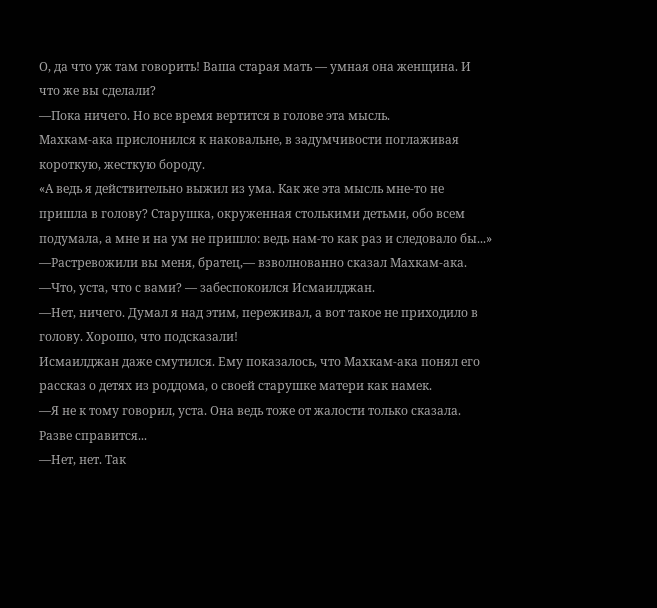О, да что уж там говорить! Ваша старая мать — умная она женщина. И что же вы сделали?
—Пока ничего. Но все время вертится в голове эта мысль.
Махкам-ака прислонился к наковальне, в задумчивости поглаживая короткую, жесткую бороду.
«А ведь я действительно выжил из ума. Как же эта мысль мне-то не пришла в голову? Старушка, окруженная столькими детьми, обо всем подумала, а мне и на ум не пришло: ведь нам-то как раз и следовало бы...»
—Растревожили вы меня, братец,— взволнованно сказал Махкам-ака.
—Что, уста, что с вами? — забеспокоился Исмаилджан.
—Нет, ничего. Думал я над этим, переживал, а вот такое не приходило в голову. Хорошо, что подсказали!
Исмаилджан даже смутился. Ему показалось, что Махкам-ака понял его рассказ о детях из роддома, о своей старушке матери как намек.
—Я не к тому говорил, уста. Она ведь тоже от жалости только сказала. Разве справится...
—Нет, нет. Так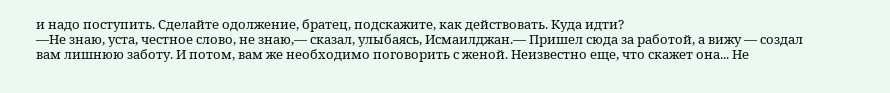и надо поступить. Сделайте одолжение, братец, подскажите, как действовать. Куда идти?
—Не знаю, уста, честное слово, не знаю,— сказал, улыбаясь, Исмаилджан.— Пришел сюда за работой, а вижу — создал вам лишнюю заботу. И потом, вам же необходимо поговорить с женой. Неизвестно еще, что скажет она... Не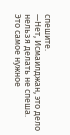спешите.
—Нет, Исмаилджан, это дело нельзя делать не спеша. Это самое нужное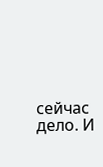сейчас дело. И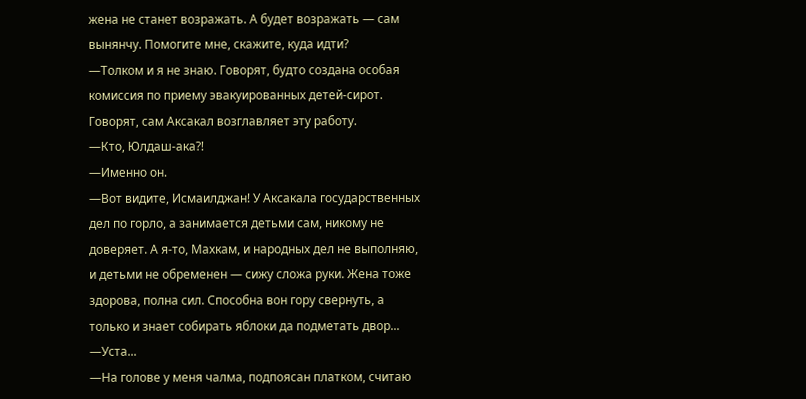жена не станет возражать. А будет возражать — сам вынянчу. Помогите мне, скажите, куда идти?
—Толком и я не знаю. Говорят, будто создана особая комиссия по приему эвакуированных детей-сирот. Говорят, сам Аксакал возглавляет эту работу.
—Кто, Юлдаш-ака?!
—Именно он.
—Вот видите, Исмаилджан! У Аксакала государственных дел по горло, а занимается детьми сам, никому не доверяет. А я-то, Махкам, и народных дел не выполняю, и детьми не обременен — сижу сложа руки. Жена тоже здорова, полна сил. Способна вон гору свернуть, а только и знает собирать яблоки да подметать двор...
—Уста...
—На голове у меня чалма, подпоясан платком, считаю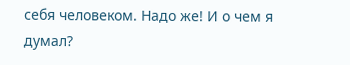себя человеком. Надо же! И о чем я думал?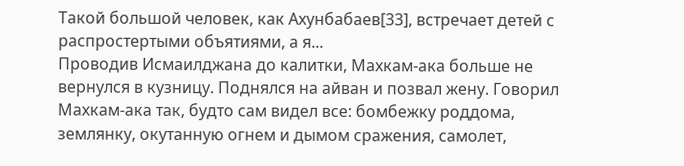Такой большой человек, как Ахунбабаев[33], встречает детей с распростертыми объятиями, а я...
Проводив Исмаилджана до калитки, Махкам-ака больше не вернулся в кузницу. Поднялся на айван и позвал жену. Говорил Махкам-ака так, будто сам видел все: бомбежку роддома, землянку, окутанную огнем и дымом сражения, самолет,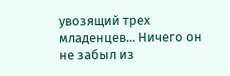увозящий трех младенцев... Ничего он не забыл из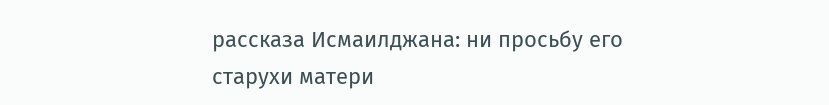рассказа Исмаилджана: ни просьбу его старухи матери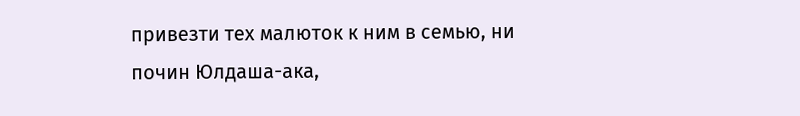привезти тех малюток к ним в семью, ни почин Юлдаша-ака,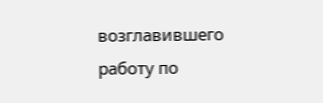возглавившего работу по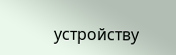устройству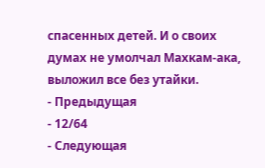спасенных детей. И о своих думах не умолчал Махкам-ака, выложил все без утайки.
- Предыдущая
- 12/64
- Следующая